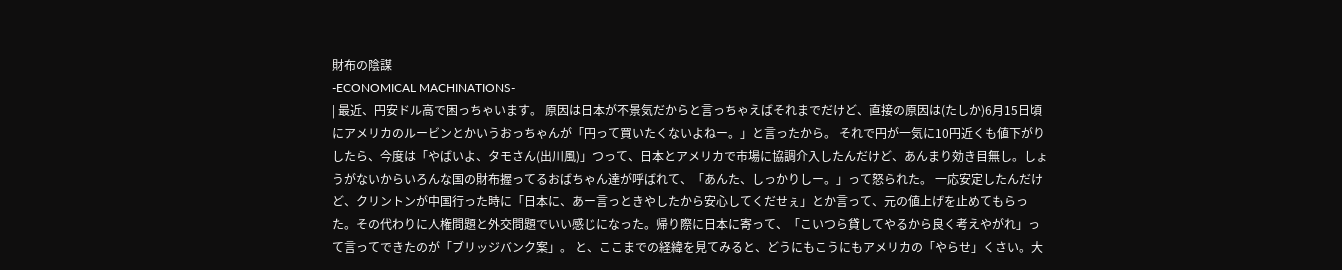財布の陰謀
-ECONOMICAL MACHINATIONS-
| 最近、円安ドル高で困っちゃいます。 原因は日本が不景気だからと言っちゃえばそれまでだけど、直接の原因は(たしか)6月15日頃にアメリカのルービンとかいうおっちゃんが「円って買いたくないよねー。」と言ったから。 それで円が一気に10円近くも値下がりしたら、今度は「やばいよ、タモさん(出川風)」つって、日本とアメリカで市場に協調介入したんだけど、あんまり効き目無し。しょうがないからいろんな国の財布握ってるおばちゃん達が呼ばれて、「あんた、しっかりしー。」って怒られた。 一応安定したんだけど、クリントンが中国行った時に「日本に、あー言っときやしたから安心してくだせぇ」とか言って、元の値上げを止めてもらった。その代わりに人権問題と外交問題でいい感じになった。帰り際に日本に寄って、「こいつら貸してやるから良く考えやがれ」って言ってできたのが「ブリッジバンク案」。 と、ここまでの経緯を見てみると、どうにもこうにもアメリカの「やらせ」くさい。大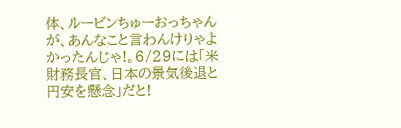体、ルービンちゅーおっちゃんが、あんなこと言わんけりゃよかったんじゃ!。6/29には「米財務長官、日本の景気後退と円安を懸念」だと!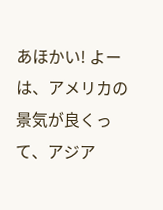あほかい! よーは、アメリカの景気が良くって、アジア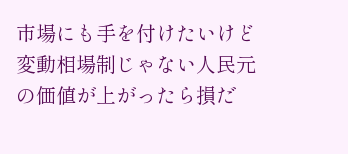市場にも手を付けたいけど変動相場制じゃない人民元の価値が上がったら損だ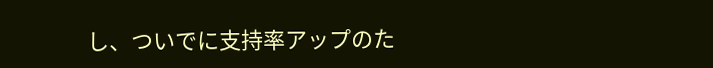し、ついでに支持率アップのた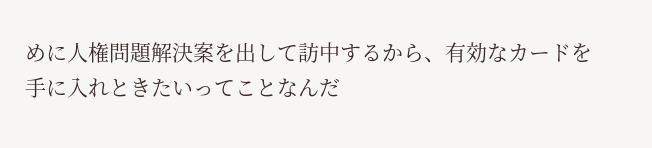めに人権問題解決案を出して訪中するから、有効なカードを手に入れときたいってことなんだ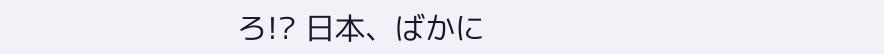ろ!? 日本、ばかに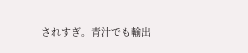されすぎ。青汁でも輸出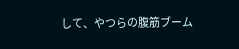して、やつらの腹筋ブーム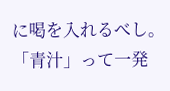に喝を入れるべし。 「青汁」って一発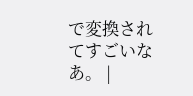で変換されてすごいなあ。 |